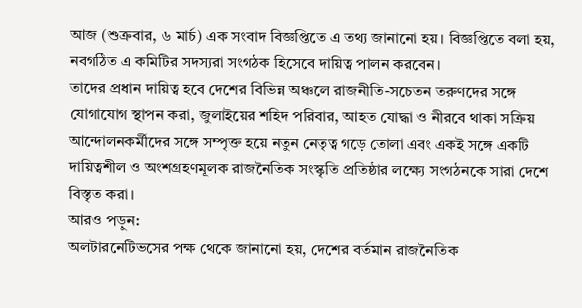আজ (শুক্রবার, ৬ মার্চ) এক সংবাদ বিজ্ঞপ্তিতে এ তথ্য জানানো হয়। বিজ্ঞপ্তিতে বলা হয়, নবগঠিত এ কমিটির সদস্যরা সংগঠক হিসেবে দায়িত্ব পালন করবেন।
তাদের প্রধান দায়িত্ব হবে দেশের বিভিন্ন অঞ্চলে রাজনীতি-সচেতন তরুণদের সঙ্গে যোগাযোগ স্থাপন করা, জুলাইয়ের শহিদ পরিবার, আহত যোদ্ধা ও নীরবে থাকা সক্রিয় আন্দোলনকর্মীদের সঙ্গে সম্পৃক্ত হয়ে নতুন নেতৃত্ব গড়ে তোলা এবং একই সঙ্গে একটি দায়িত্বশীল ও অংশগ্রহণমূলক রাজনৈতিক সংস্কৃতি প্রতিষ্ঠার লক্ষ্যে সংগঠনকে সারা দেশে বিস্তৃত করা।
আরও পড়ুন:
অলটারনেটিভসের পক্ষ থেকে জানানো হয়, দেশের বর্তমান রাজনৈতিক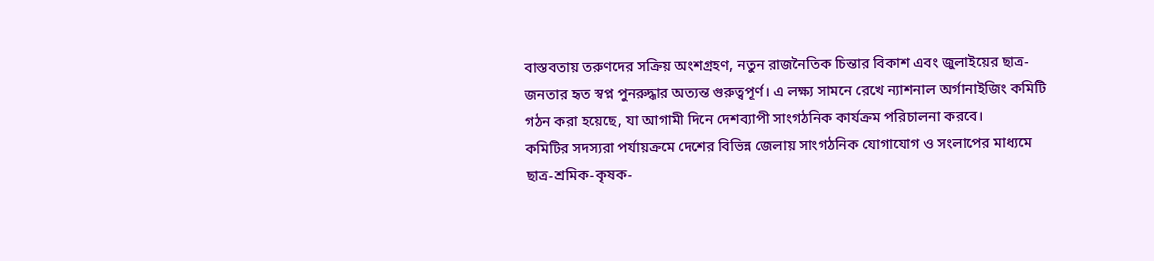বাস্তবতায় তরুণদের সক্রিয় অংশগ্রহণ, নতুন রাজনৈতিক চিন্তার বিকাশ এবং জুলাইয়ের ছাত্র-জনতার হৃত স্বপ্ন পুনরুদ্ধার অত্যন্ত গুরুত্বপূর্ণ। এ লক্ষ্য সামনে রেখে ন্যাশনাল অর্গানাইজিং কমিটি গঠন করা হয়েছে, যা আগামী দিনে দেশব্যাপী সাংগঠনিক কার্যক্রম পরিচালনা করবে।
কমিটির সদস্যরা পর্যায়ক্রমে দেশের বিভিন্ন জেলায় সাংগঠনিক যোগাযোগ ও সংলাপের মাধ্যমে ছাত্র-শ্রমিক-কৃষক-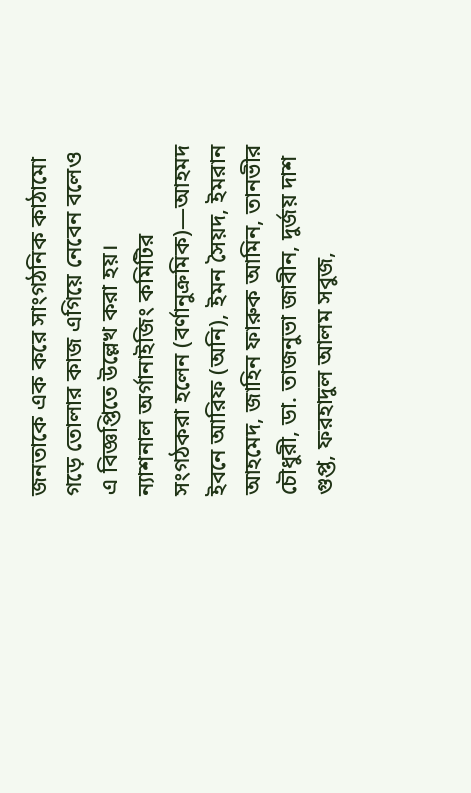জনতাকে এক করে সাংগঠনিক কাঠামো গড়ে তোলার কাজ এগিয়ে নেবেন বলেও এ বিজ্ঞপ্তিতে উল্লেখ করা হয়।
ন্যাশনাল অর্গানাইজিং কমিটির সংগঠকরা হলেন (বর্ণানুক্রমিক)—আহমদ ইবনে আরিফ (অনি), ইমন সৈয়দ, ইমরান আহমেদ, জাহিন ফারুক আমিন, তানভীর চৌধুরী, ডা. তাজনুভা জাবীন, দুর্জয় দাশ গুপ্ত, ফরহাদুল আলম সবুজ,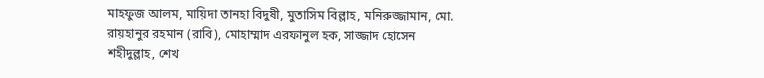মাহফুজ আলম, মায়িদা তানহা বিদুষী, মুতাসিম বিল্লাহ, মনিরুজ্জামান, মো. রায়হানুর রহমান (রাবি), মোহাম্মাদ এরফানুল হক, সাজ্জাদ হোসেন শহীদুল্লাহ, শেখ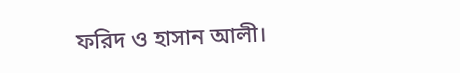ফরিদ ও হাসান আলী।